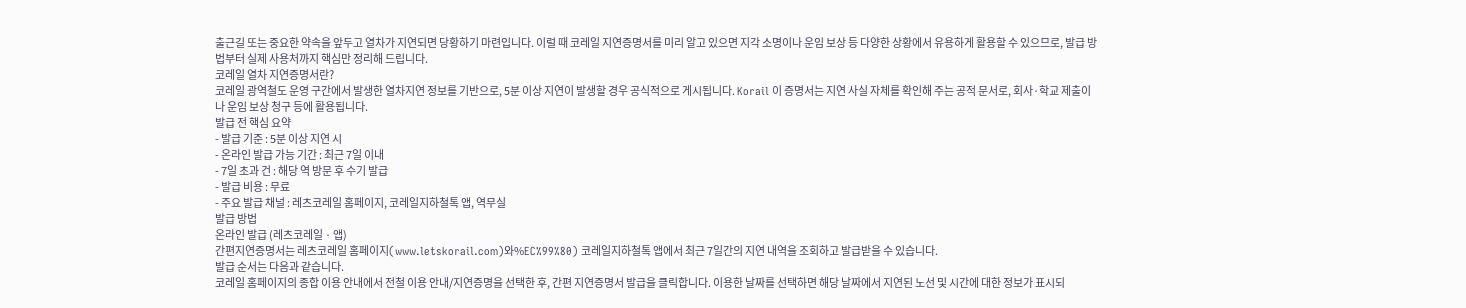출근길 또는 중요한 약속을 앞두고 열차가 지연되면 당황하기 마련입니다. 이럴 때 코레일 지연증명서를 미리 알고 있으면 지각 소명이나 운임 보상 등 다양한 상황에서 유용하게 활용할 수 있으므로, 발급 방법부터 실제 사용처까지 핵심만 정리해 드립니다.
코레일 열차 지연증명서란?
코레일 광역철도 운영 구간에서 발생한 열차지연 정보를 기반으로, 5분 이상 지연이 발생할 경우 공식적으로 게시됩니다. Korail 이 증명서는 지연 사실 자체를 확인해 주는 공적 문서로, 회사·학교 제출이나 운임 보상 청구 등에 활용됩니다.
발급 전 핵심 요약
- 발급 기준 : 5분 이상 지연 시
- 온라인 발급 가능 기간 : 최근 7일 이내
- 7일 초과 건 : 해당 역 방문 후 수기 발급
- 발급 비용 : 무료
- 주요 발급 채널 : 레츠코레일 홈페이지, 코레일지하철톡 앱, 역무실
발급 방법
온라인 발급 (레츠코레일 · 앱)
간편지연증명서는 레츠코레일 홈페이지(www.letskorail.com)와%EC%99%80) 코레일지하철톡 앱에서 최근 7일간의 지연 내역을 조회하고 발급받을 수 있습니다.
발급 순서는 다음과 같습니다.
코레일 홈페이지의 종합 이용 안내에서 전철 이용 안내/지연증명을 선택한 후, 간편 지연증명서 발급을 클릭합니다. 이용한 날짜를 선택하면 해당 날짜에서 지연된 노선 및 시간에 대한 정보가 표시되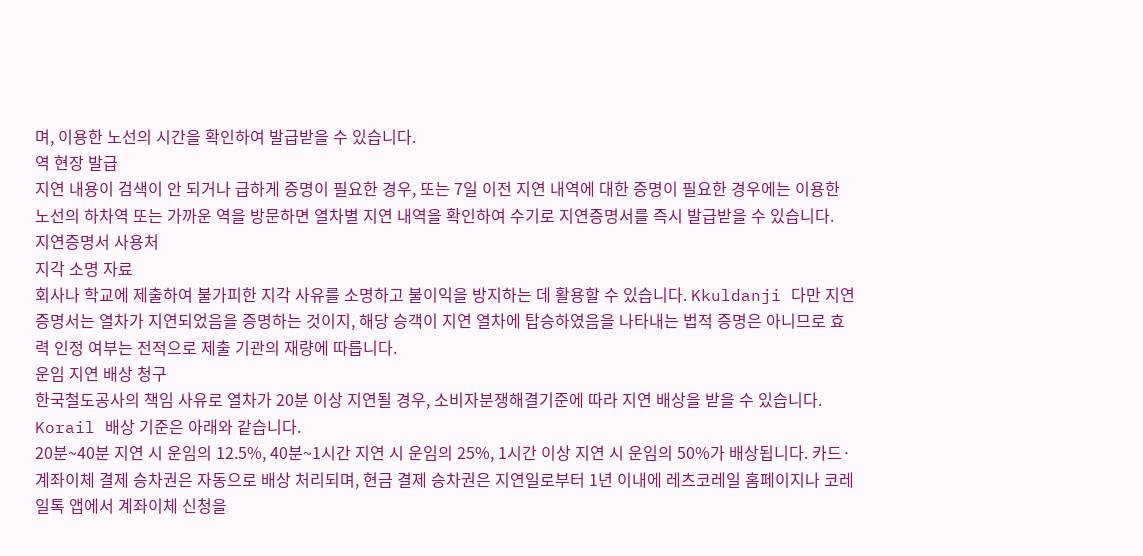며, 이용한 노선의 시간을 확인하여 발급받을 수 있습니다.
역 현장 발급
지연 내용이 검색이 안 되거나 급하게 증명이 필요한 경우, 또는 7일 이전 지연 내역에 대한 증명이 필요한 경우에는 이용한 노선의 하차역 또는 가까운 역을 방문하면 열차별 지연 내역을 확인하여 수기로 지연증명서를 즉시 발급받을 수 있습니다.
지연증명서 사용처
지각 소명 자료
회사나 학교에 제출하여 불가피한 지각 사유를 소명하고 불이익을 방지하는 데 활용할 수 있습니다. Kkuldanji 다만 지연증명서는 열차가 지연되었음을 증명하는 것이지, 해당 승객이 지연 열차에 탑승하였음을 나타내는 법적 증명은 아니므로 효력 인정 여부는 전적으로 제출 기관의 재량에 따릅니다.
운임 지연 배상 청구
한국철도공사의 책임 사유로 열차가 20분 이상 지연될 경우, 소비자분쟁해결기준에 따라 지연 배상을 받을 수 있습니다. Korail 배상 기준은 아래와 같습니다.
20분~40분 지연 시 운임의 12.5%, 40분~1시간 지연 시 운임의 25%, 1시간 이상 지연 시 운임의 50%가 배상됩니다. 카드·계좌이체 결제 승차권은 자동으로 배상 처리되며, 현금 결제 승차권은 지연일로부터 1년 이내에 레츠코레일 홈페이지나 코레일톡 앱에서 계좌이체 신청을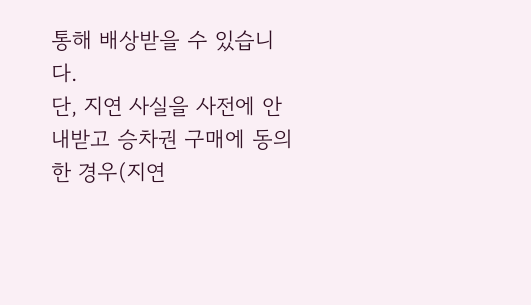통해 배상받을 수 있습니다.
단, 지연 사실을 사전에 안내받고 승차권 구매에 동의한 경우(지연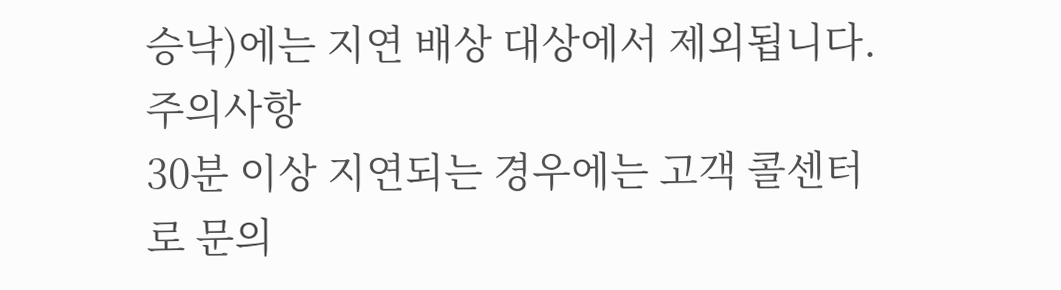승낙)에는 지연 배상 대상에서 제외됩니다.
주의사항
30분 이상 지연되는 경우에는 고객 콜센터로 문의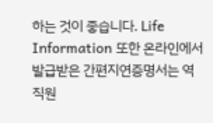하는 것이 좋습니다. Life Information 또한 온라인에서 발급받은 간편지연증명서는 역 직원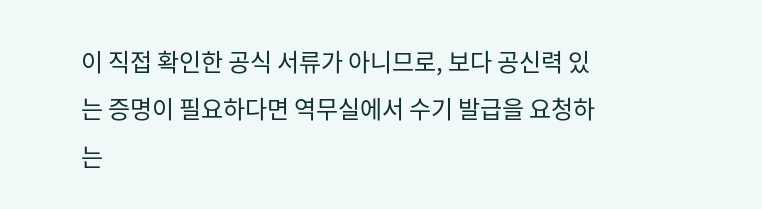이 직접 확인한 공식 서류가 아니므로, 보다 공신력 있는 증명이 필요하다면 역무실에서 수기 발급을 요청하는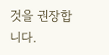것을 권장합니다.